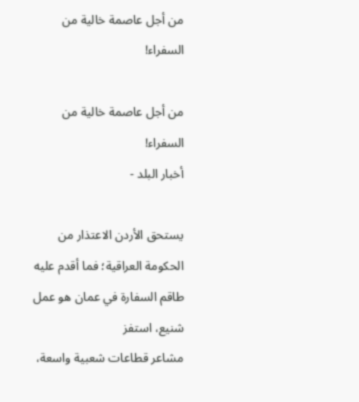من أجل عاصمة خالية من السفراء!

من أجل عاصمة خالية من السفراء!
أخبار البلد -

يستحق الأردن الاعتذار من الحكومة العراقیة؛ فما أقدم علیه طاقم السفارة في عمان ھو عمل شنیع، استفز
مشاعر قطاعات شعبیة واسعة،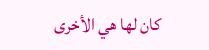كان لھا ھي الأخرى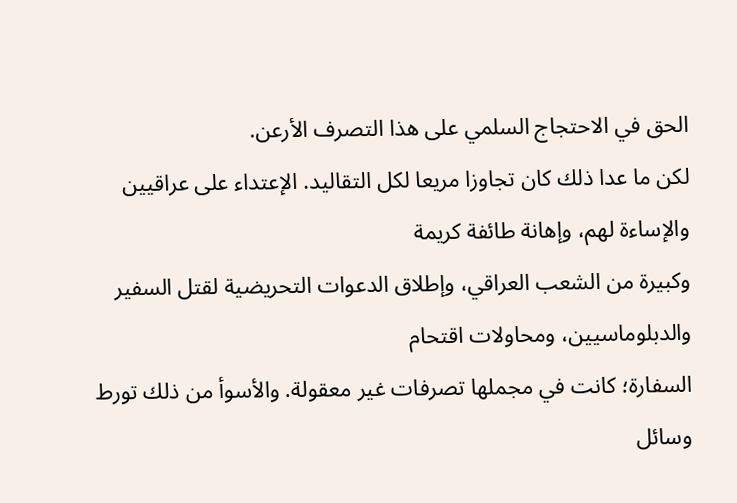الحق في الاحتجاج السلمي على ھذا التصرف الأرعن.
لكن ما عدا ذلك كان تجاوزا مريعا لكل التقالید. الإعتداء على عراقیین والإساءة لھم، وإھانة طائفة كريمة
وكبیرة من الشعب العراقي، وإطلاق الدعوات التحريضیة لقتل السفیر والدبلوماسیین، ومحاولات اقتحام
السفارة؛ كانت في مجملھا تصرفات غیر معقولة. والأسوأ من ذلك تورط وسائل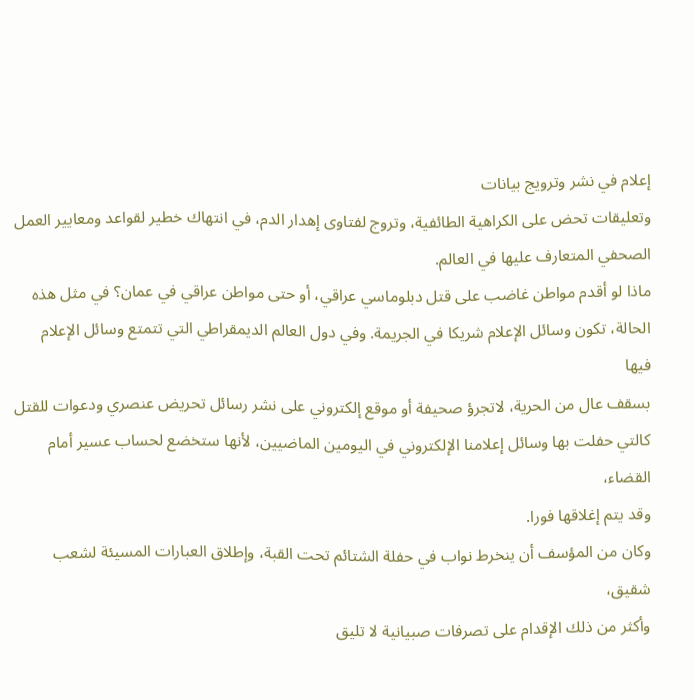إعلام في نشر وترويج بیانات
وتعلیقات تحض على الكراھیة الطائفیة، وتروج لفتاوى إھدار الدم، في انتھاك خطیر لقواعد ومعايیر العمل
الصحفي المتعارف علیھا في العالم.
ماذا لو أقدم مواطن غاضب على قتل دبلوماسي عراقي، أو حتى مواطن عراقي في عمان؟ في مثل ھذه
الحالة، تكون وسائل الإعلام شريكا في الجريمة. وفي دول العالم الديمقراطي التي تتمتع وسائل الإعلام فیھا
بسقف عال من الحرية، لاتجرؤ صحیفة أو موقع إلكتروني على نشر رسائل تحريض عنصري ودعوات للقتل
كالتي حفلت بھا وسائل إعلامنا الإلكتروني في الیومین الماضیین، لأنھا ستخضع لحساب عسیر أمام القضاء،
وقد يتم إغلاقھا فورا.
وكان من المؤسف أن ينخرط نواب في حفلة الشتائم تحت القبة، وإطلاق العبارات المسیئة لشعب شقیق،
وأكثر من ذلك الإقدام على تصرفات صبیانیة لا تلیق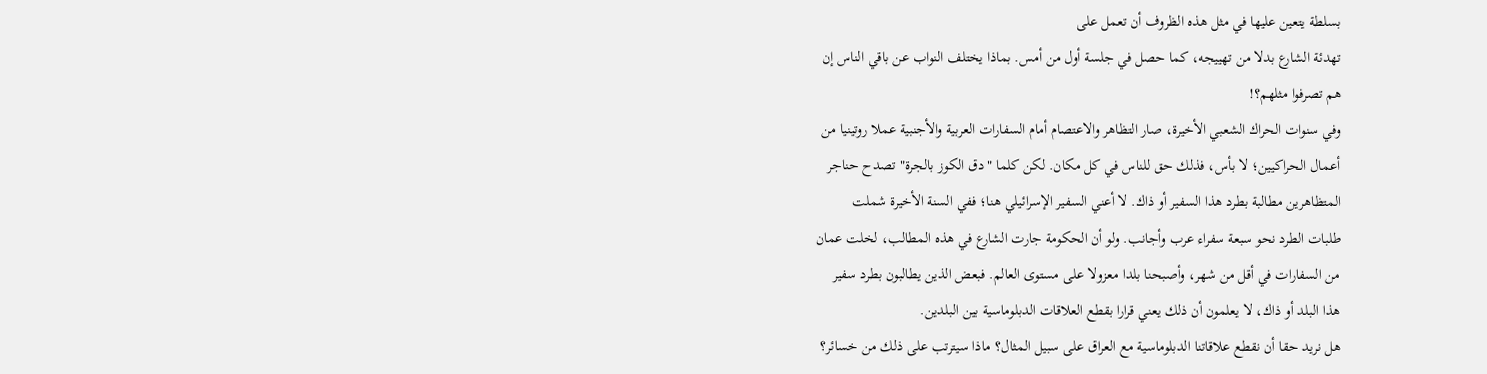بسلطة يتعین علیھا في مثل ھذه الظروف أن تعمل على
تھدئة الشارع بدلا من تھییجه، كما حصل في جلسة أول من أمس. بماذا يختلف النواب عن باقي الناس إن
ھم تصرفوا مثلھم؟!
وفي سنوات الحراك الشعبي الأخیرة، صار التظاھر والاعتصام أمام السفارات العربیة والأجنبیة عملا روتینیا من
أعمال الحراكیین؛ لا بأس، فذلك حق للناس في كل مكان. لكن كلما "دق الكوز بالجرة" تصدح حناجر
المتظاھرين مطالبة بطرد ھذا السفیر أو ذاك. لا أعني السفیر الإسرائیلي ھنا؛ ففي السنة الأخیرة شملت
طلبات الطرد نحو سبعة سفراء عرب وأجانب. ولو أن الحكومة جارت الشارع في ھذه المطالب، لخلت عمان
من السفارات في أقل من شھر، وأصبحنا بلدا معزولا على مستوى العالم. فبعض الذين يطالبون بطرد سفیر
ھذا البلد أو ذاك، لا يعلمون أن ذلك يعني قرارا بقطع العلاقات الدبلوماسیة بین البلدين.
ھل نريد حقا أن نقطع علاقاتنا الدبلوماسیة مع العراق على سبیل المثال؟ ماذا سیترتب على ذلك من خسائر؟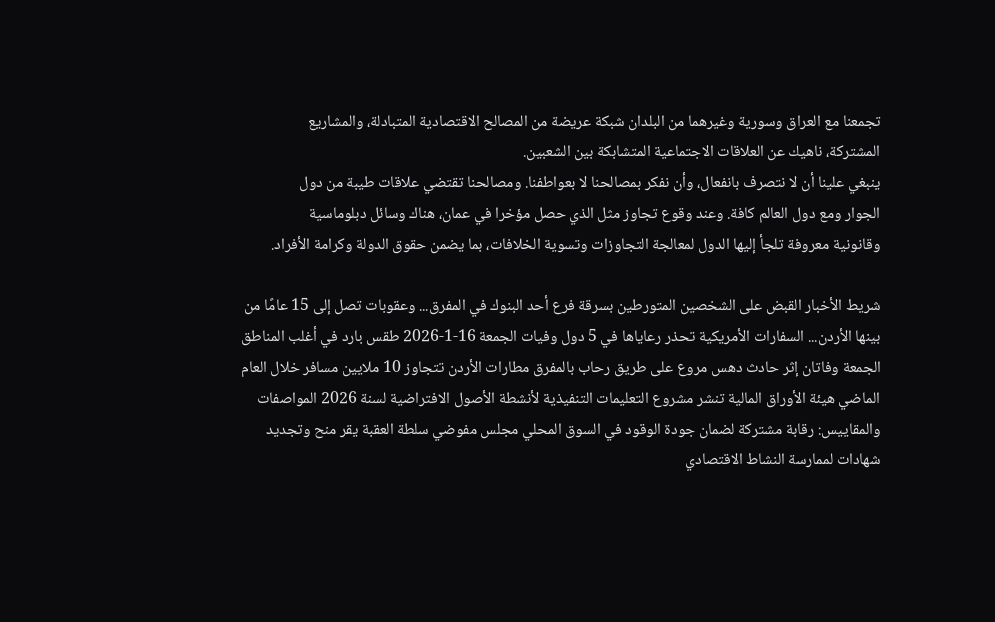تجمعنا مع العراق وسورية وغیرھما من البلدان شبكة عريضة من المصالح الاقتصادية المتبادلة، والمشاريع
المشتركة، ناھیك عن العلاقات الاجتماعیة المتشابكة بین الشعبین.
ينبغي علینا أن لا نتصرف بانفعال، وأن نفكر بمصالحنا لا بعواطفنا. ومصالحنا تقتضي علاقات طیبة من دول
الجوار ومع دول العالم كافة. وعند وقوع تجاوز مثل الذي حصل مؤخرا في عمان، ھناك وسائل دبلوماسیة
وقانونیة معروفة تلجأ إلیھا الدول لمعالجة التجاوزات وتسوية الخلافات، بما يضمن حقوق الدولة وكرامة الأفراد.

شريط الأخبار القبض على الشخصين المتورطين بسرقة فرع أحد البنوك في المفرق... وعقوبات تصل إلى 15 عامًا من بينها الأردن... السفارات الأمريكية تحذر رعاياها في 5 دول وفيات الجمعة 16-1-2026 طقس بارد في أغلب المناطق الجمعة وفاتان إثر حادث دهس مروع على طريق رحاب بالمفرق مطارات الأردن تتجاوز 10 ملايين مسافر خلال العام الماضي هيئة الأوراق المالية تنشر مشروع التعليمات التنفيذية لأنشطة الأصول الافتراضية لسنة 2026 المواصفات والمقاييس: رقابة مشتركة لضمان جودة الوقود في السوق المحلي مجلس مفوضي سلطة العقبة يقر منح وتجديد شهادات لممارسة النشاط الاقتصادي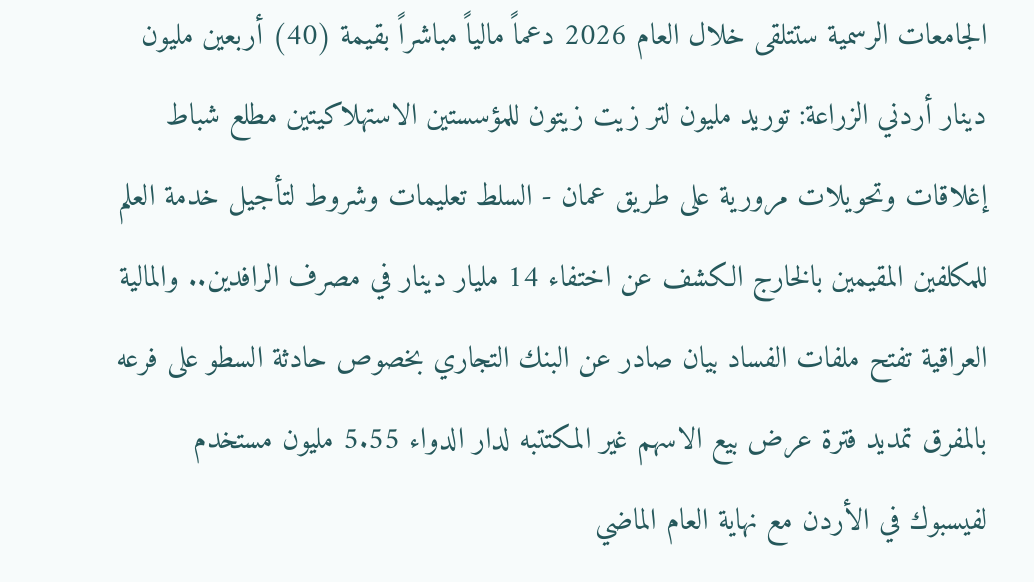الجامعات الرسمية ستتلقى خلال العام 2026 دعماً مالياً مباشراً بقيمة (40) أربعين مليون دينار أردني الزراعة: توريد مليون لتر زيت زيتون للمؤسستين الاستهلاكيتين مطلع شباط إغلاقات وتحويلات مرورية على طريق عمان - السلط تعليمات وشروط لتأجيل خدمة العلم للمكلفين المقيمين بالخارج الكشف عن اختفاء 14 مليار دينار في مصرف الرافدين.. والمالية العراقية تفتح ملفات الفساد بيان صادر عن البنك التجاري بخصوص حادثة السطو على فرعه بالمفرق تمديد فترة عرض بيع الاسهم غير المكتتبه لدار الدواء 5.55 مليون مستخدم لفيسبوك في الأردن مع نهاية العام الماضي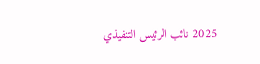2025 نائب الرئيس التنفيذي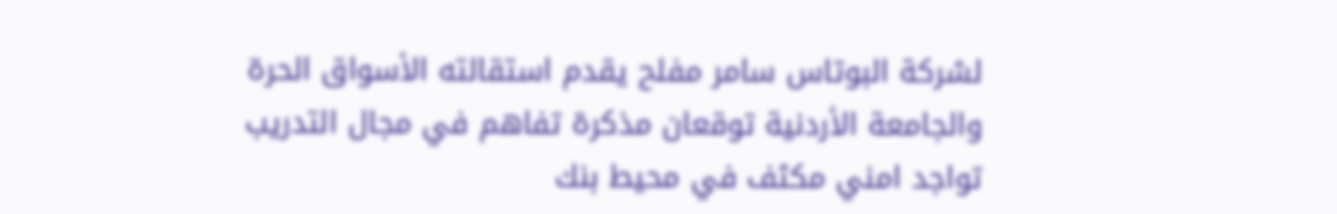لشركة البوتاس سامر مفلح يقدم استقالته الأسواق الحرة والجامعة الأردنية توقعان مذكرة تفاهم في مجال التدريب تواجد امني مكثف في محيط بنك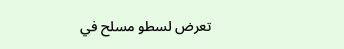تعرض لسطو مسلح في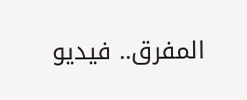المفرق.. فيديو